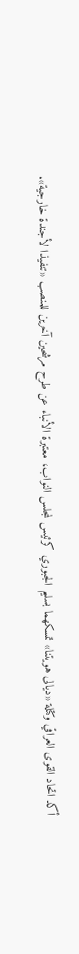أكد اتحاد القوى العراقي وكتلة «ديالى هويتنا» تمسكهما بسليم الجبوري كرئيس لمجلس النواب، معتبرة الأنباء عن طرح مرشحين آخرين للمنصب «تنفيذا لأجندة خارجية».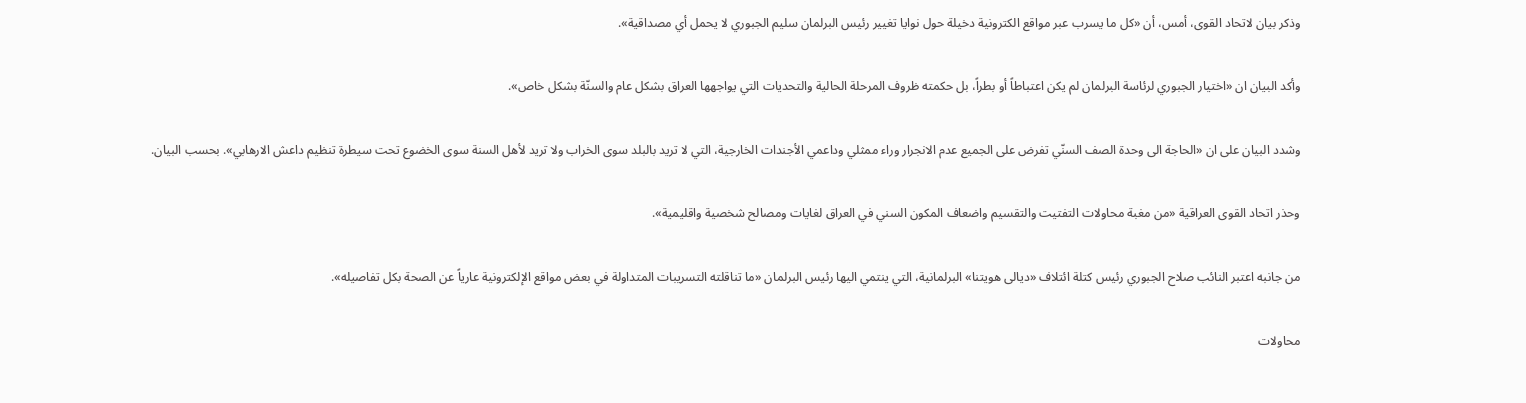وذكر بيان لاتحاد القوى، أمس، أن «كل ما يسرب عبر مواقع الكترونية دخيلة حول نوايا تغيير رئيس البرلمان سليم الجبوري لا يحمل أي مصداقية».

وأكد البيان ان «اختيار الجبوري لرئاسة البرلمان لم يكن اعتباطاً أو بطراً، بل حكمته ظروف المرحلة الحالية والتحديات التي يواجهها العراق بشكل عام والسنّة بشكل خاص».

وشدد البيان على ان «الحاجة الى وحدة الصف السنّي تفرض على الجميع عدم الانجرار وراء ممثلي وداعمي الأجندات الخارجية، التي لا تريد بالبلد سوى الخراب ولا تريد لأهل السنة سوى الخضوع تحت سيطرة تنظيم داعش الارهابي». بحسب البيان.

وحذر اتحاد القوى العراقية «من مغبة محاولات التفتيت والتقسيم واضعاف المكون السني في العراق لغايات ومصالح شخصية واقليمية».

من جانبه اعتبر النائب صلاح الجبوري رئيس كتلة ائتلاف «ديالى هويتنا» البرلمانية، التي ينتمي اليها رئيس البرلمان «ما تناقلته التسريبات المتداولة في بعض مواقع الإلكترونية عارياً عن الصحة بكل تفاصيله».

محاولات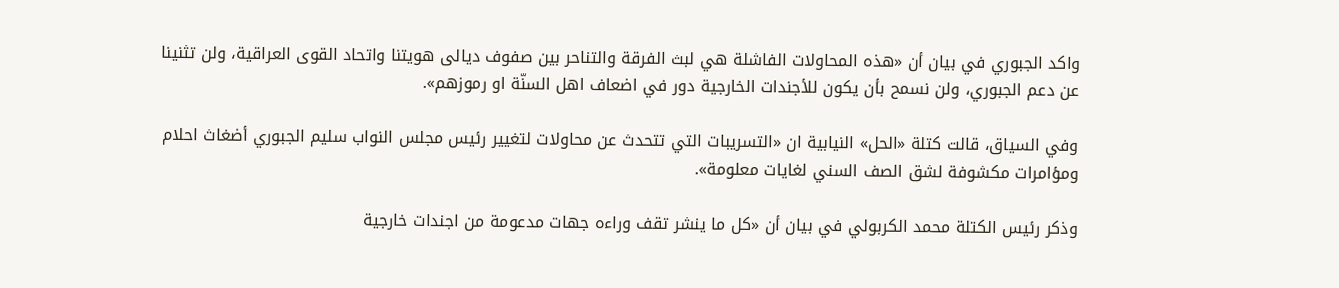واكد الجبوري في بيان أن «هذه المحاولات الفاشلة هي لبث الفرقة والتناحر بين صفوف ديالى هويتنا واتحاد القوى العراقية، ولن تثنينا عن دعم الجبوري، ولن نسمح بأن يكون للأجندات الخارجية دور في اضعاف اهل السنّة او رموزهم».

وفي السياق، قالت كتلة «الحل» النيابية ان «التسريبات التي تتحدث عن محاولات لتغيير رئيس مجلس النواب سليم الجبوري أضغاث احلام ومؤامرات مكشوفة لشق الصف السني لغايات معلومة».

وذكر رئيس الكتلة محمد الكربولي في بيان أن «كل ما ينشر تقف وراءه جهات مدعومة من اجندات خارجية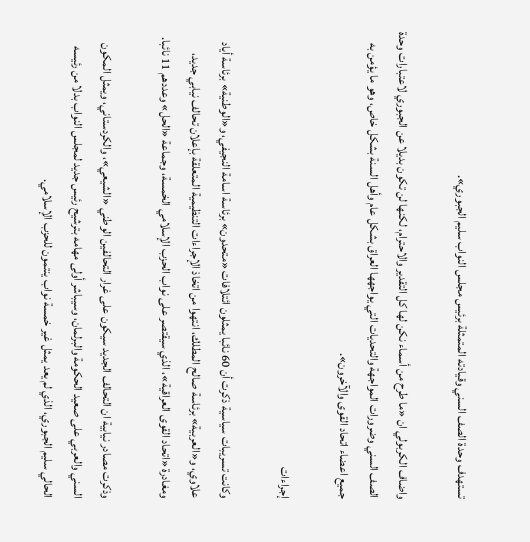تستهدف وحدة الصف السني وقيادته المتمثلة برئيس مجلس النواب سليم الجبوري».

واضاف الكربولي ان «ما طرح من أسماء نكن لها كل التقدير والاحترام، لكنها لن تكون بديلا عن الجبوري لاعتبارات وحدة الصف السني وضرورات المواجهة والتحديات التي يواجهها العراق بشكل عام وأهل السنة بشكل خاص، وهو ما يؤمن به جميع اعضاء اتحاد القوى والآخرون».

إجراءات

وكانت تسريبات سياسية ذكرت أن 60 نائبا يمثلون ائتلافات «متحدون» برئاسة اسامة النجيفي، و«الوطنية» برئاسة أياد علاوي، و«العربية» برئاسة صالح المطلك، انتهوا من اتخاذ الإجراءات التنظيمية المتعلقة بإعلان تحالف نيابي جديد، ومغادرة «اتحاد القوى العراقية»، الذي سيقتصر على نواب الحزب الإسلامي الخمسة، وجماعة «الحل» وعددهم 11 نائبا.

وذكرت مصادر نيابية ان التحالف الجديد سيكون على غرار التحالفين الوطني «الشيعي»، والكردستاني، ويمثل المكون السني والعربي على صعيد الحكومة والبرلمان، وسيباشر أولى مهامه بترشيح رئيس جديد لمجلس النواب بدلا من رئيسه الحالي سليم الجبوري، الذي لم يعد يمثل غير خمسة نواب ينتمون للحزب الإسلامي.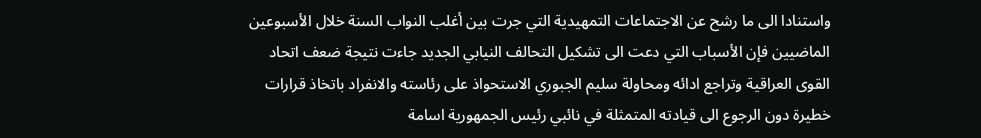واستنادا الى ما رشح عن الاجتماعات التمهيدية التي جرت بين أغلب النواب السنة خلال الأسبوعين الماضيين فإن الأسباب التي دعت الى تشكيل التحالف النيابي الجديد جاءت نتيجة ضعف اتحاد القوى العراقية وتراجع ادائه ومحاولة سليم الجبوري الاستحواذ على رئاسته والانفراد باتخاذ قرارات خطيرة دون الرجوع الى قيادته المتمثلة في نائبي رئيس الجمهورية اسامة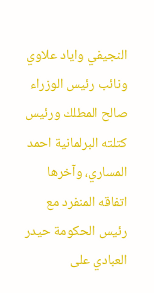النجيفي واياد علاوي ونائب رئيس الوزراء صالح المطلك ورئيس كتلته البرلمانية احمد المساري، وآخرها اتفاقه المنفرد مع رئيس الحكومة حيدر العبادي على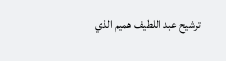ترشيح عبد اللطيف هميم الذي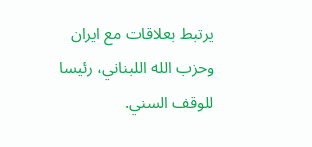يرتبط بعلاقات مع ايران وحزب الله اللبناني، رئيسا للوقف السني.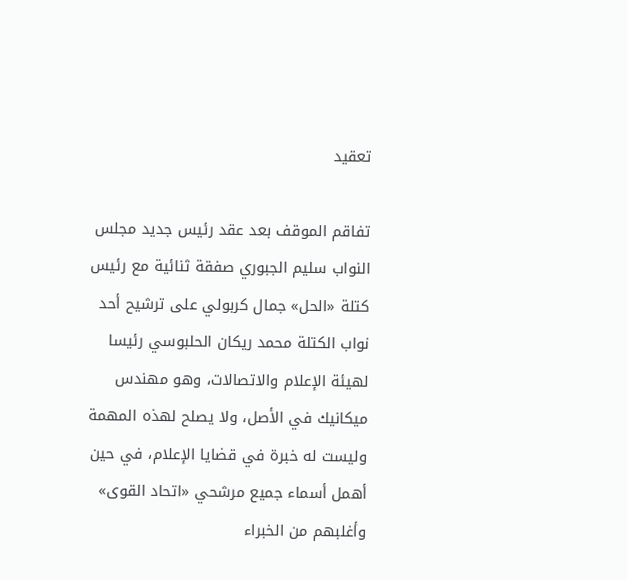تعقيد

تفاقم الموقف بعد عقد رئيس جديد مجلس النواب سليم الجبوري صفقة ثنائية مع رئيس كتلة «الحل» جمال كربولي على ترشيح أحد نواب الكتلة محمد ريكان الحلبوسي رئيسا لهيئة الإعلام والاتصالات، وهو مهندس ميكانيك في الأصل، ولا يصلح لهذه المهمة وليست له خبرة في قضايا الإعلام، في حين أهمل أسماء جميع مرشحي «اتحاد القوى» وأغلبهم من الخبراء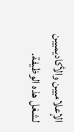الإعلاميين والأكاديميين لشغل هذه الوظيفة.